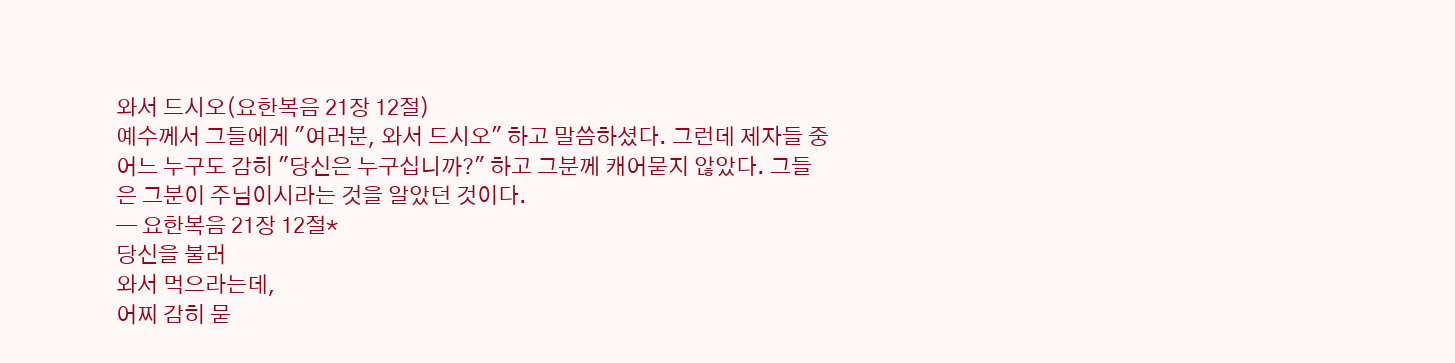와서 드시오(요한복음 21장 12절)
예수께서 그들에게 "여러분, 와서 드시오" 하고 말씀하셨다. 그런데 제자들 중 어느 누구도 감히 "당신은 누구십니까?" 하고 그분께 캐어묻지 않았다. 그들은 그분이 주님이시라는 것을 알았던 것이다.
— 요한복음 21장 12절*
당신을 불러
와서 먹으라는데,
어찌 감히 묻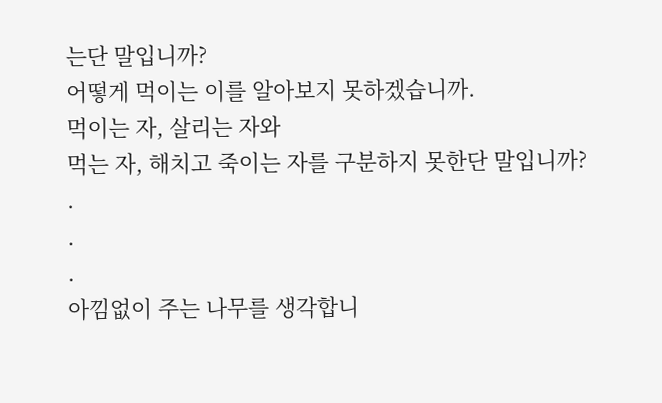는단 말입니까?
어떻게 먹이는 이를 알아보지 못하겠습니까.
먹이는 자, 살리는 자와
먹는 자, 해치고 죽이는 자를 구분하지 못한단 말입니까?
.
.
.
아낌없이 주는 나무를 생각합니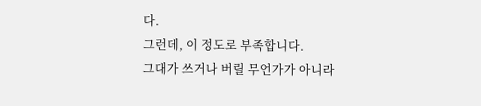다.
그런데, 이 정도로 부족합니다.
그대가 쓰거나 버릴 무언가가 아니라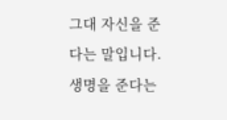그대 자신을 준다는 말입니다.
생명을 준다는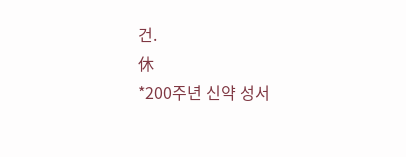건.
休
*200주년 신약 성서